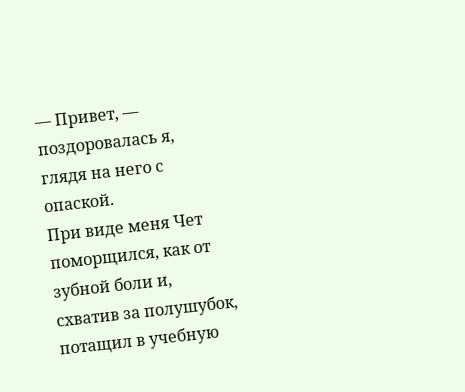— Привет, — поздоровалась я, глядя на него с опаской.
При виде меня Чет поморщился, как от зубной боли и, схватив за полушубок, потащил в учебную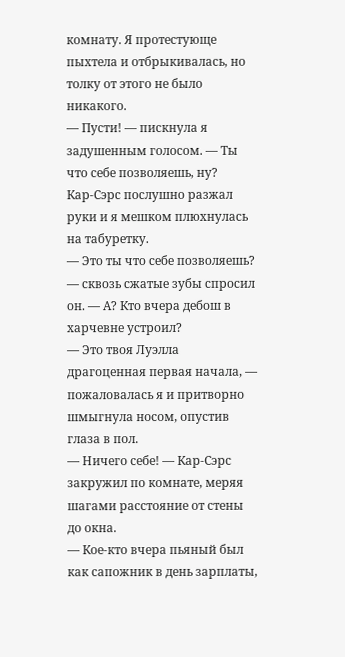комнату. Я протестующе пыхтела и отбрыкивалась, но толку от этого не было никакого.
— Пусти! — пискнула я задушенным голосом. — Ты что себе позволяешь, ну?
Кар-Сэрс послушно разжал руки и я мешком плюхнулась на табуретку.
— Это ты что себе позволяешь? — сквозь сжатые зубы спросил он. — А? Кто вчера дебош в харчевне устроил?
— Это твоя Луэлла драгоценная первая начала, — пожаловалась я и притворно шмыгнула носом, опустив глаза в пол.
— Ничего себе! — Кар-Сэрс закружил по комнате, меряя шагами расстояние от стены до окна.
— Кое-кто вчера пьяный был как сапожник в день зарплаты,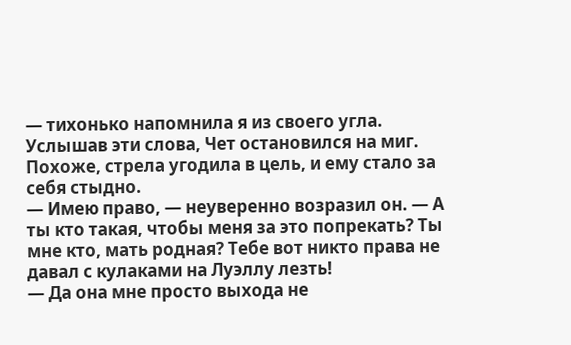— тихонько напомнила я из своего угла.
Услышав эти слова, Чет остановился на миг. Похоже, стрела угодила в цель, и ему стало за себя стыдно.
— Имею право, — неуверенно возразил он. — А ты кто такая, чтобы меня за это попрекать? Ты мне кто, мать родная? Тебе вот никто права не давал с кулаками на Луэллу лезть!
— Да она мне просто выхода не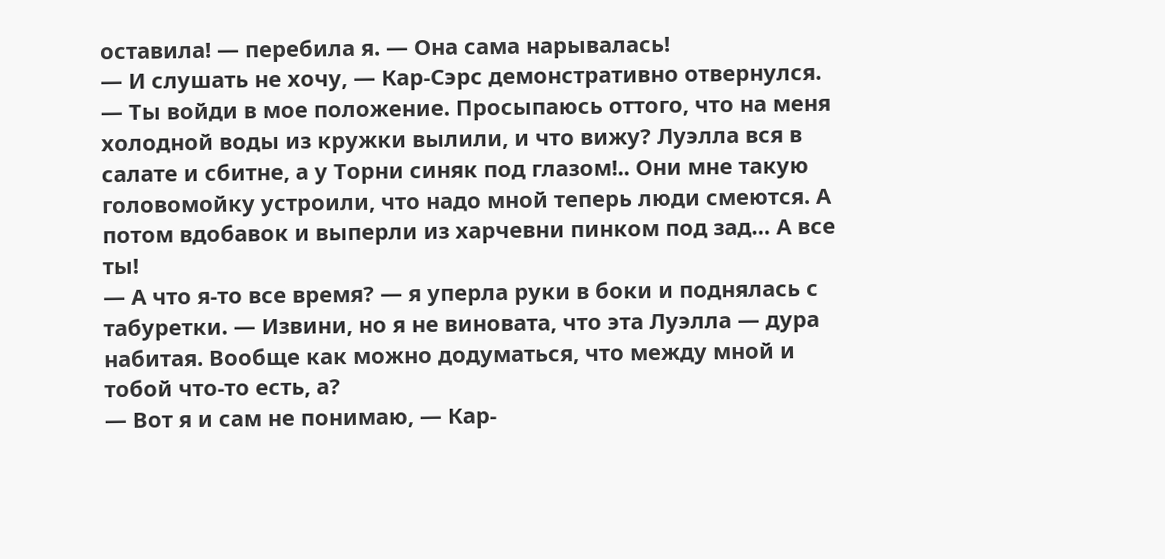оставила! — перебила я. — Она сама нарывалась!
— И слушать не хочу, — Кар-Сэрс демонстративно отвернулся. — Ты войди в мое положение. Просыпаюсь оттого, что на меня холодной воды из кружки вылили, и что вижу? Луэлла вся в салате и сбитне, а у Торни синяк под глазом!.. Они мне такую головомойку устроили, что надо мной теперь люди смеются. А потом вдобавок и выперли из харчевни пинком под зад… А все ты!
— А что я-то все время? — я уперла руки в боки и поднялась с табуретки. — Извини, но я не виновата, что эта Луэлла — дура набитая. Вообще как можно додуматься, что между мной и тобой что-то есть, а?
— Вот я и сам не понимаю, — Кар-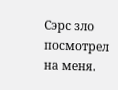Сэрс зло посмотрел на меня.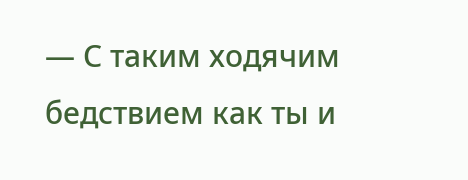— С таким ходячим бедствием как ты и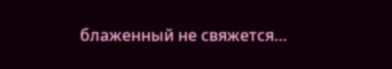блаженный не свяжется…